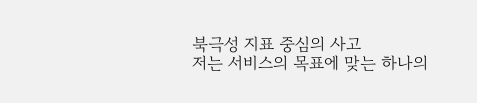북극성 지표 중심의 사고
저는 서비스의 목표에 맞는 하나의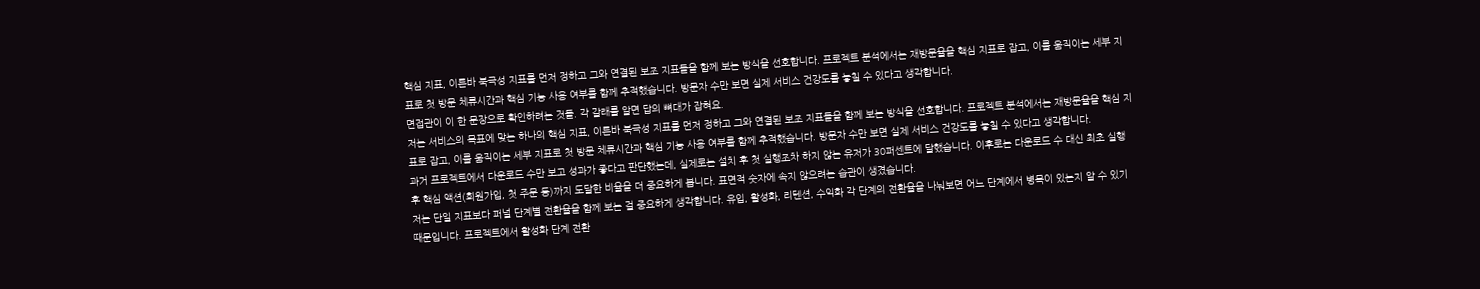핵심 지표, 이른바 북극성 지표를 먼저 정하고 그와 연결된 보조 지표들을 함께 보는 방식을 선호합니다. 프로젝트 분석에서는 재방문율을 핵심 지표로 잡고, 이를 움직이는 세부 지표로 첫 방문 체류시간과 핵심 기능 사용 여부를 함께 추적했습니다. 방문자 수만 보면 실제 서비스 건강도를 놓칠 수 있다고 생각합니다.
면접관이 이 한 문장으로 확인하려는 것들. 각 갈래를 알면 답의 뼈대가 잡혀요.
저는 서비스의 목표에 맞는 하나의 핵심 지표, 이른바 북극성 지표를 먼저 정하고 그와 연결된 보조 지표들을 함께 보는 방식을 선호합니다. 프로젝트 분석에서는 재방문율을 핵심 지표로 잡고, 이를 움직이는 세부 지표로 첫 방문 체류시간과 핵심 기능 사용 여부를 함께 추적했습니다. 방문자 수만 보면 실제 서비스 건강도를 놓칠 수 있다고 생각합니다.
과거 프로젝트에서 다운로드 수만 보고 성과가 좋다고 판단했는데, 실제로는 설치 후 첫 실행조차 하지 않는 유저가 30퍼센트에 달했습니다. 이후로는 다운로드 수 대신 최초 실행 후 핵심 액션(회원가입, 첫 주문 등)까지 도달한 비율을 더 중요하게 봅니다. 표면적 숫자에 속지 않으려는 습관이 생겼습니다.
저는 단일 지표보다 퍼널 단계별 전환율을 함께 보는 걸 중요하게 생각합니다. 유입, 활성화, 리텐션, 수익화 각 단계의 전환율을 나눠보면 어느 단계에서 병목이 있는지 알 수 있기 때문입니다. 프로젝트에서 활성화 단계 전환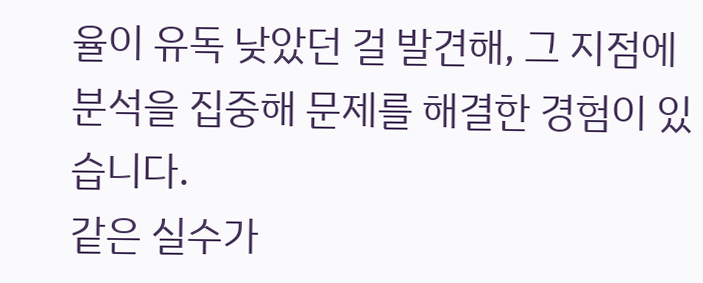율이 유독 낮았던 걸 발견해, 그 지점에 분석을 집중해 문제를 해결한 경험이 있습니다.
같은 실수가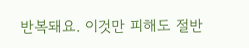반복돼요. 이것만 피해도 절반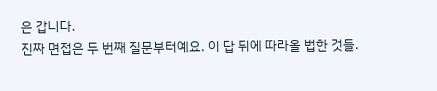은 갑니다.
진짜 면접은 두 번째 질문부터예요. 이 답 뒤에 따라올 법한 것들.